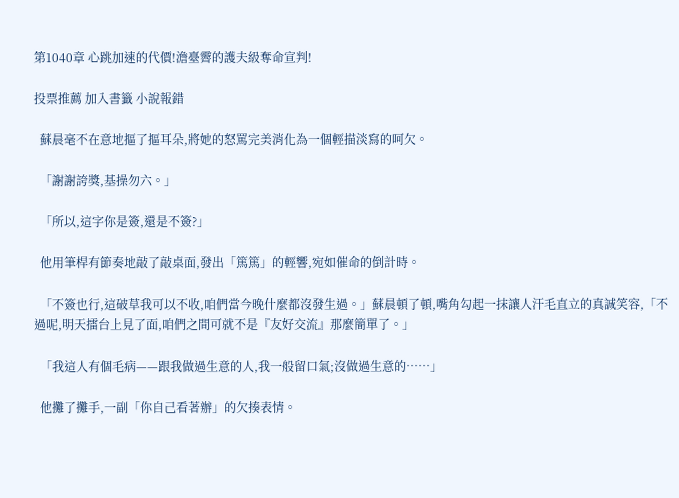第1040章 心跳加速的代價!澹臺霽的護夫級奪命宣判!

投票推薦 加入書籤 小說報錯

  蘇晨毫不在意地摳了摳耳朵,將她的怒罵完美消化為一個輕描淡寫的呵欠。

  「謝謝誇獎,基操勿六。」

  「所以,這字你是簽,還是不簽?」

  他用筆桿有節奏地敲了敲桌面,發出「篤篤」的輕響,宛如催命的倒計時。

  「不簽也行,這破草我可以不收,咱們當今晚什麼都沒發生過。」蘇晨頓了頓,嘴角勾起一抹讓人汗毛直立的真誠笑容,「不過呢,明天擂台上見了面,咱們之間可就不是『友好交流』那麼簡單了。」

  「我這人有個毛病——跟我做過生意的人,我一般留口氣;沒做過生意的……」

  他攤了攤手,一副「你自己看著辦」的欠揍表情。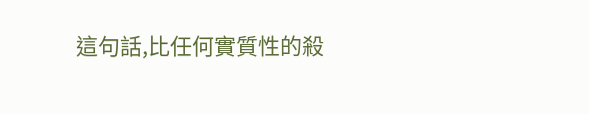這句話,比任何實質性的殺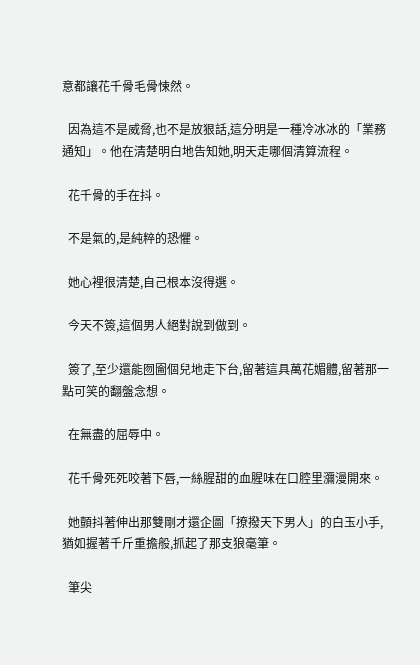意都讓花千骨毛骨悚然。

  因為這不是威脅,也不是放狠話,這分明是一種冷冰冰的「業務通知」。他在清楚明白地告知她,明天走哪個清算流程。

  花千骨的手在抖。

  不是氣的,是純粹的恐懼。

  她心裡很清楚,自己根本沒得選。

  今天不簽,這個男人絕對說到做到。

  簽了,至少還能囫圇個兒地走下台,留著這具萬花媚體,留著那一點可笑的翻盤念想。

  在無盡的屈辱中。

  花千骨死死咬著下唇,一絲腥甜的血腥味在口腔里瀰漫開來。

  她顫抖著伸出那雙剛才還企圖「撩撥天下男人」的白玉小手,猶如握著千斤重擔般,抓起了那支狼毫筆。

  筆尖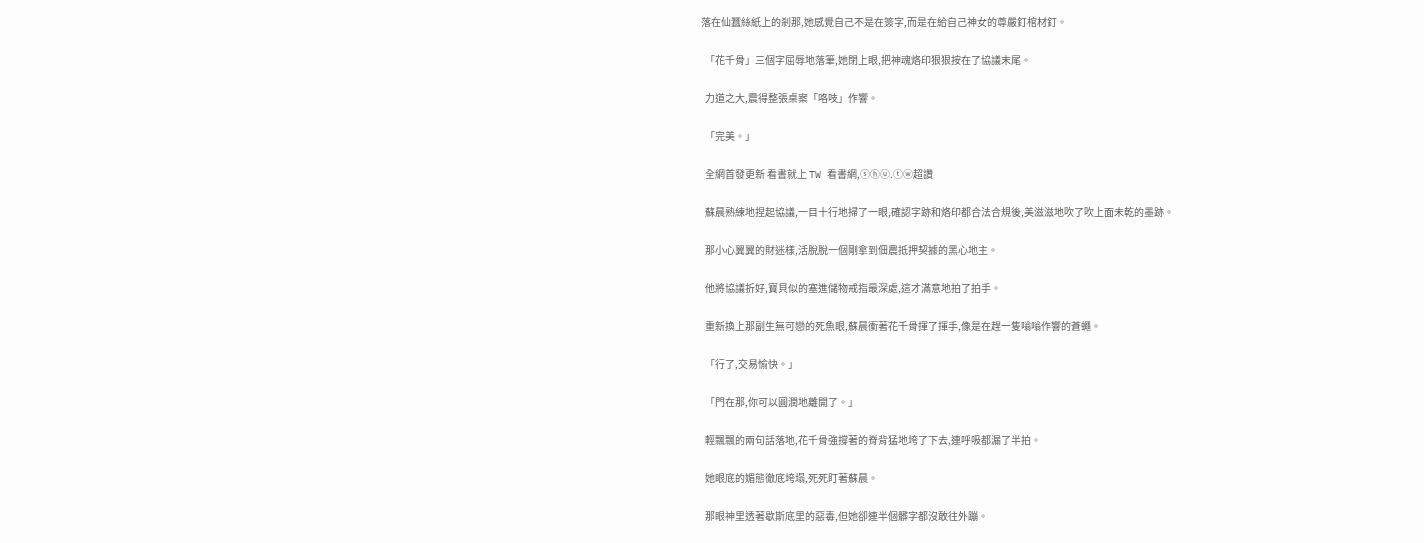落在仙蠶絲紙上的剎那,她感覺自己不是在簽字,而是在給自己神女的尊嚴釘棺材釘。

  「花千骨」三個字屈辱地落筆,她閉上眼,把神魂烙印狠狠按在了協議末尾。

  力道之大,震得整張桌案「咯吱」作響。

  「完美。」

  全網首發更新 看書就上 TW 看書網,ⓢⓗⓤ.ⓣⓦ超讚

  蘇晨熟練地捏起協議,一目十行地掃了一眼,確認字跡和烙印都合法合規後,美滋滋地吹了吹上面未乾的墨跡。

  那小心翼翼的財迷樣,活脫脫一個剛拿到佃農抵押契據的黑心地主。

  他將協議折好,寶貝似的塞進儲物戒指最深處,這才滿意地拍了拍手。

  重新換上那副生無可戀的死魚眼,蘇晨衝著花千骨揮了揮手,像是在趕一隻嗡嗡作響的蒼蠅。

  「行了,交易愉快。」

  「門在那,你可以圓潤地離開了。」

  輕飄飄的兩句話落地,花千骨強撐著的脊背猛地垮了下去,連呼吸都漏了半拍。

  她眼底的媚態徹底垮塌,死死盯著蘇晨。

  那眼神里透著歇斯底里的惡毒,但她卻連半個髒字都沒敢往外蹦。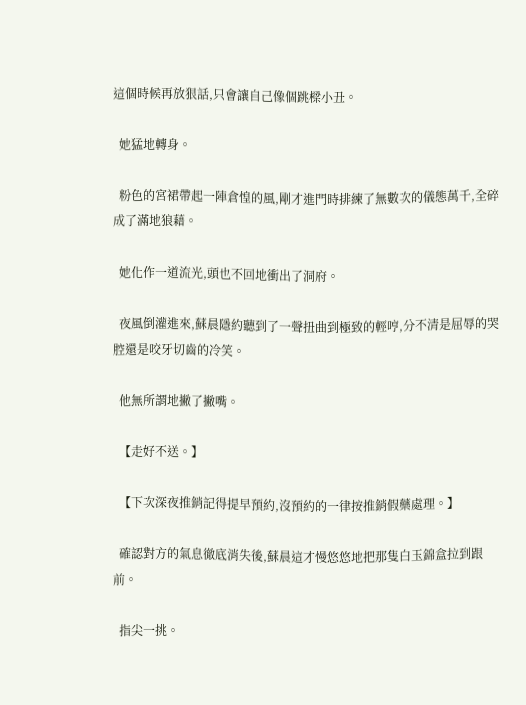這個時候再放狠話,只會讓自己像個跳樑小丑。

  她猛地轉身。

  粉色的宮裙帶起一陣倉惶的風,剛才進門時排練了無數次的儀態萬千,全碎成了滿地狼藉。

  她化作一道流光,頭也不回地衝出了洞府。

  夜風倒灌進來,蘇晨隱約聽到了一聲扭曲到極致的輕哼,分不清是屈辱的哭腔還是咬牙切齒的冷笑。

  他無所謂地撇了撇嘴。

  【走好不送。】

  【下次深夜推銷記得提早預約,沒預約的一律按推銷假藥處理。】

  確認對方的氣息徹底消失後,蘇晨這才慢悠悠地把那隻白玉錦盒拉到跟前。

  指尖一挑。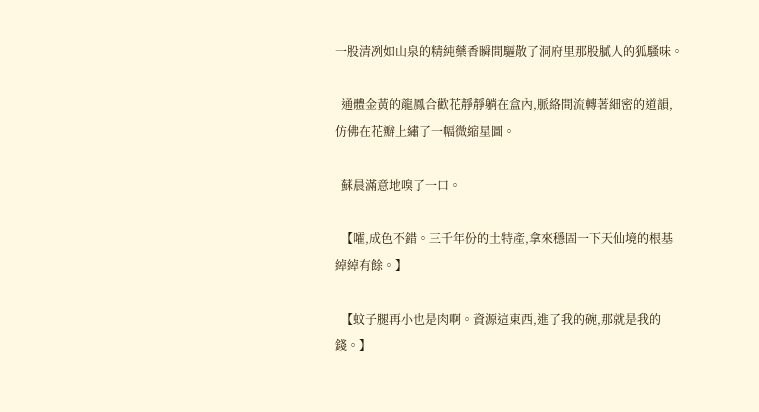一股清冽如山泉的精純藥香瞬間驅散了洞府里那股膩人的狐騷味。

  通體金黃的龍鳳合歡花靜靜躺在盒內,脈絡間流轉著細密的道韻,仿佛在花瓣上繡了一幅微縮星圖。

  蘇晨滿意地嗅了一口。

  【嚯,成色不錯。三千年份的土特產,拿來穩固一下天仙境的根基綽綽有餘。】

  【蚊子腿再小也是肉啊。資源這東西,進了我的碗,那就是我的錢。】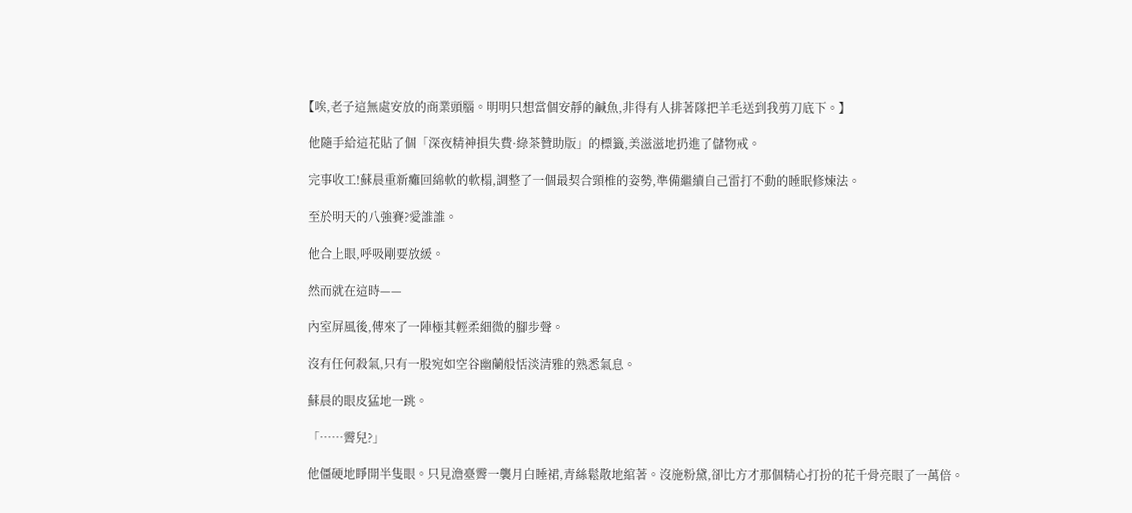【唉,老子這無處安放的商業頭腦。明明只想當個安靜的鹹魚,非得有人排著隊把羊毛送到我剪刀底下。】

  他隨手給這花貼了個「深夜精神損失費·綠茶贊助版」的標籤,美滋滋地扔進了儲物戒。

  完事收工!蘇晨重新癱回綿軟的軟榻,調整了一個最契合頸椎的姿勢,準備繼續自己雷打不動的睡眠修煉法。

  至於明天的八強賽?愛誰誰。

  他合上眼,呼吸剛要放緩。

  然而就在這時——

  內室屏風後,傳來了一陣極其輕柔細微的腳步聲。

  沒有任何殺氣,只有一股宛如空谷幽蘭般恬淡清雅的熟悉氣息。

  蘇晨的眼皮猛地一跳。

  「……霽兒?」

  他僵硬地睜開半隻眼。只見澹臺霽一襲月白睡裙,青絲鬆散地綰著。沒施粉黛,卻比方才那個精心打扮的花千骨亮眼了一萬倍。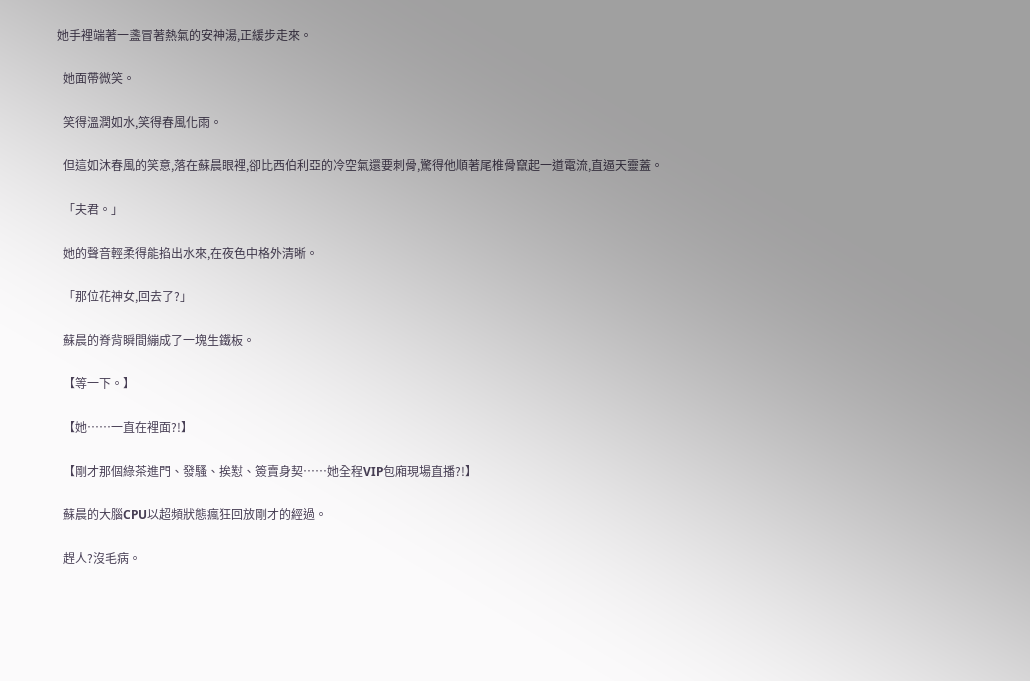她手裡端著一盞冒著熱氣的安神湯,正緩步走來。

  她面帶微笑。

  笑得溫潤如水,笑得春風化雨。

  但這如沐春風的笑意,落在蘇晨眼裡,卻比西伯利亞的冷空氣還要刺骨,驚得他順著尾椎骨竄起一道電流,直逼天靈蓋。

  「夫君。」

  她的聲音輕柔得能掐出水來,在夜色中格外清晰。

  「那位花神女,回去了?」

  蘇晨的脊背瞬間繃成了一塊生鐵板。

  【等一下。】

  【她……一直在裡面?!】

  【剛才那個綠茶進門、發騷、挨懟、簽賣身契……她全程VIP包廂現場直播?!】

  蘇晨的大腦CPU以超頻狀態瘋狂回放剛才的經過。

  趕人?沒毛病。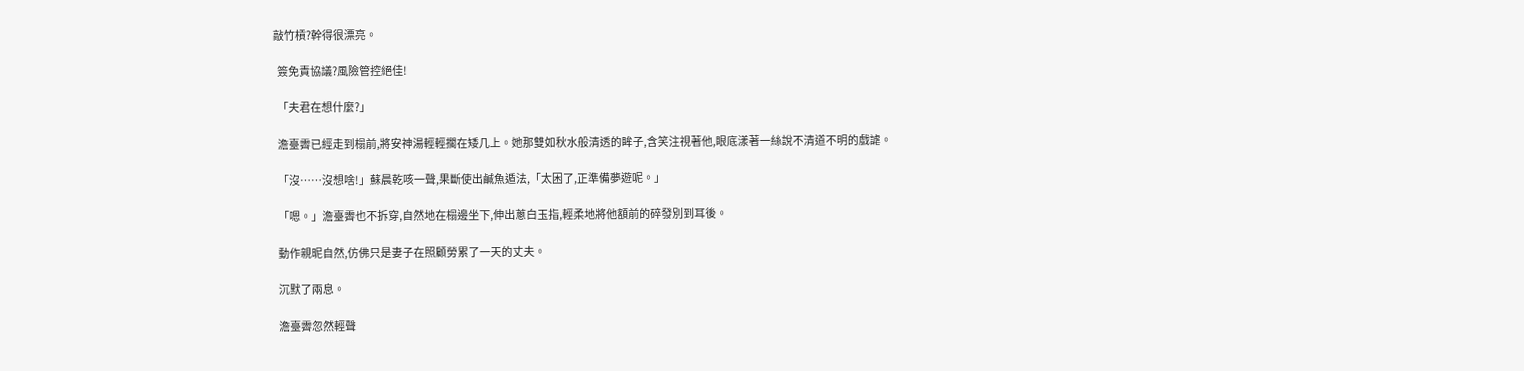敲竹槓?幹得很漂亮。

  簽免責協議?風險管控絕佳!

  「夫君在想什麼?」

  澹臺霽已經走到榻前,將安神湯輕輕擱在矮几上。她那雙如秋水般清透的眸子,含笑注視著他,眼底漾著一絲說不清道不明的戲謔。

  「沒……沒想啥!」蘇晨乾咳一聲,果斷使出鹹魚遁法,「太困了,正準備夢遊呢。」

  「嗯。」澹臺霽也不拆穿,自然地在榻邊坐下,伸出蔥白玉指,輕柔地將他額前的碎發別到耳後。

  動作親昵自然,仿佛只是妻子在照顧勞累了一天的丈夫。

  沉默了兩息。

  澹臺霽忽然輕聲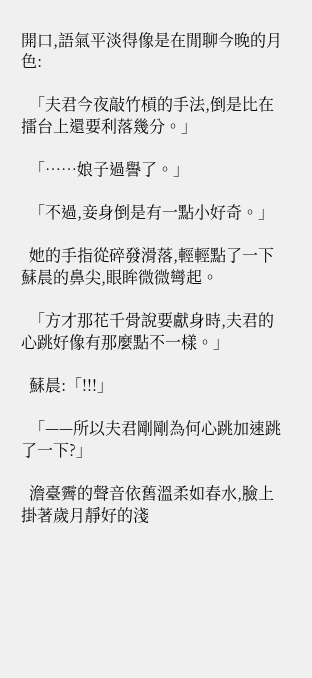開口,語氣平淡得像是在閒聊今晚的月色:

  「夫君今夜敲竹槓的手法,倒是比在擂台上還要利落幾分。」

  「……娘子過譽了。」

  「不過,妾身倒是有一點小好奇。」

  她的手指從碎發滑落,輕輕點了一下蘇晨的鼻尖,眼眸微微彎起。

  「方才那花千骨說要獻身時,夫君的心跳好像有那麼點不一樣。」

  蘇晨:「!!!」

  「——所以夫君剛剛為何心跳加速跳了一下?」

  澹臺霽的聲音依舊溫柔如春水,臉上掛著歲月靜好的淺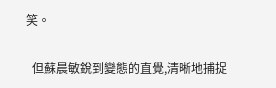笑。

  但蘇晨敏銳到變態的直覺,清晰地捕捉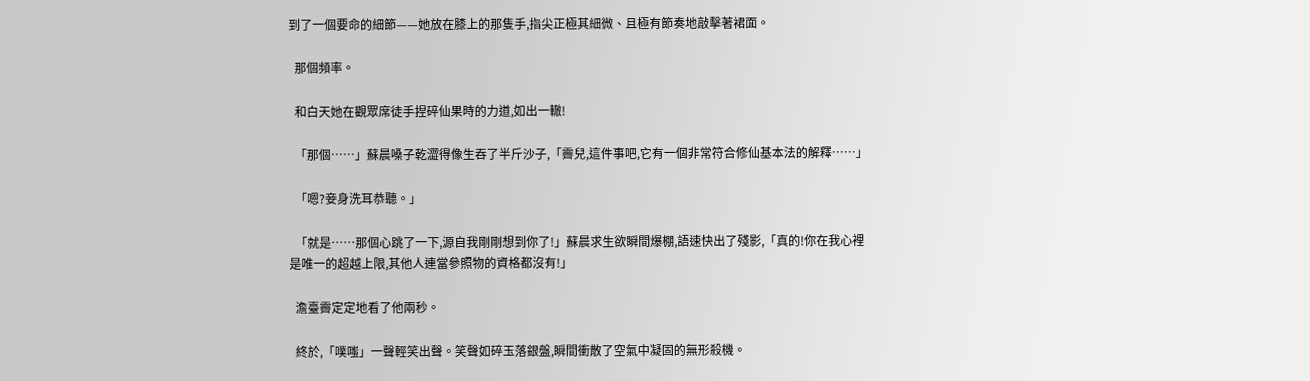到了一個要命的細節——她放在膝上的那隻手,指尖正極其細微、且極有節奏地敲擊著裙面。

  那個頻率。

  和白天她在觀眾席徒手捏碎仙果時的力道,如出一轍!

  「那個……」蘇晨嗓子乾澀得像生吞了半斤沙子,「霽兒,這件事吧,它有一個非常符合修仙基本法的解釋……」

  「嗯?妾身洗耳恭聽。」

  「就是……那個心跳了一下,源自我剛剛想到你了!」蘇晨求生欲瞬間爆棚,語速快出了殘影,「真的!你在我心裡是唯一的超越上限,其他人連當參照物的資格都沒有!」

  澹臺霽定定地看了他兩秒。

  終於,「噗嗤」一聲輕笑出聲。笑聲如碎玉落銀盤,瞬間衝散了空氣中凝固的無形殺機。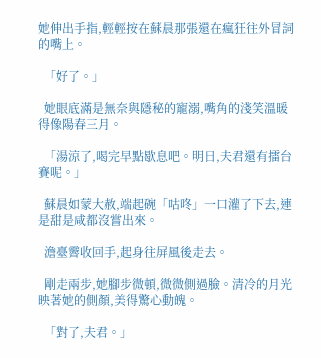她伸出手指,輕輕按在蘇晨那張還在瘋狂往外冒詞的嘴上。

  「好了。」

  她眼底滿是無奈與隱秘的寵溺,嘴角的淺笑溫暖得像陽春三月。

  「湯涼了,喝完早點歇息吧。明日,夫君還有擂台賽呢。」

  蘇晨如蒙大赦,端起碗「咕咚」一口灌了下去,連是甜是咸都沒嘗出來。

  澹臺霽收回手,起身往屏風後走去。

  剛走兩步,她腳步微頓,微微側過臉。清冷的月光映著她的側顏,美得驚心動魄。

  「對了,夫君。」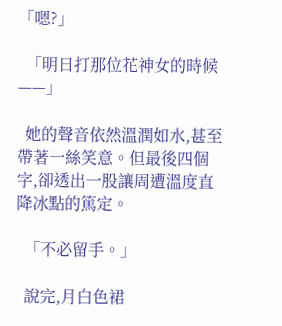「嗯?」

  「明日打那位花神女的時候——」

  她的聲音依然溫潤如水,甚至帶著一絲笑意。但最後四個字,卻透出一股讓周遭溫度直降冰點的篤定。

  「不必留手。」

  說完,月白色裙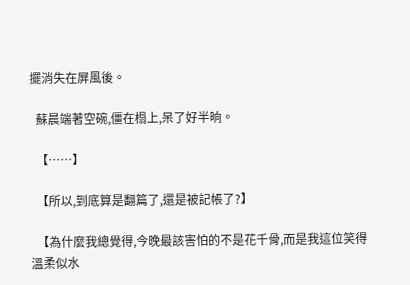擺消失在屏風後。

  蘇晨端著空碗,僵在榻上,呆了好半晌。

  【……】

  【所以,到底算是翻篇了,還是被記帳了?】

  【為什麼我總覺得,今晚最該害怕的不是花千骨,而是我這位笑得溫柔似水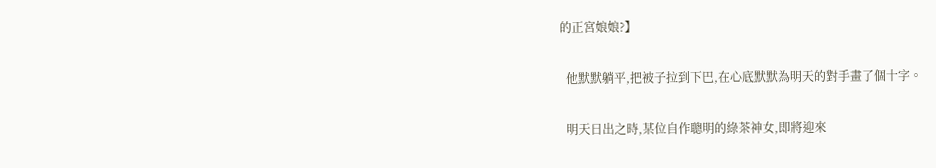的正宮娘娘?】

  他默默躺平,把被子拉到下巴,在心底默默為明天的對手畫了個十字。

  明天日出之時,某位自作聰明的綠茶神女,即將迎來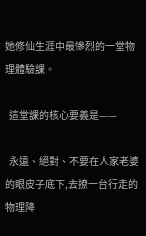她修仙生涯中最慘烈的一堂物理體驗課。

  這堂課的核心要義是——

  永遠、絕對、不要在人家老婆的眼皮子底下,去撩一台行走的物理降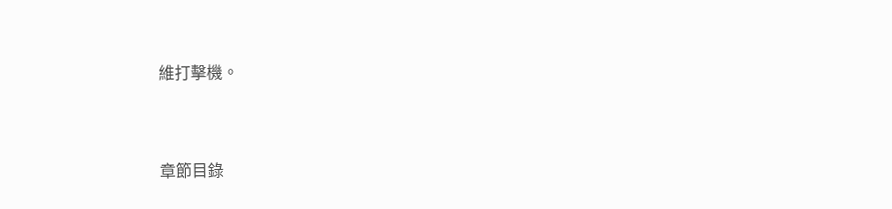維打擊機。


章節目錄